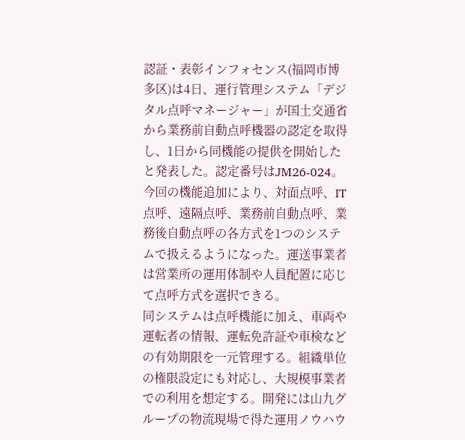認証・表彰インフォセンス(福岡市博多区)は4日、運行管理システム「デジタル点呼マネージャー」が国土交通省から業務前自動点呼機器の認定を取得し、1日から同機能の提供を開始したと発表した。認定番号はJM26-024。
今回の機能追加により、対面点呼、IT点呼、遠隔点呼、業務前自動点呼、業務後自動点呼の各方式を1つのシステムで扱えるようになった。運送事業者は営業所の運用体制や人員配置に応じて点呼方式を選択できる。
同システムは点呼機能に加え、車両や運転者の情報、運転免許証や車検などの有効期限を一元管理する。組織単位の権限設定にも対応し、大規模事業者での利用を想定する。開発には山九グループの物流現場で得た運用ノウハウ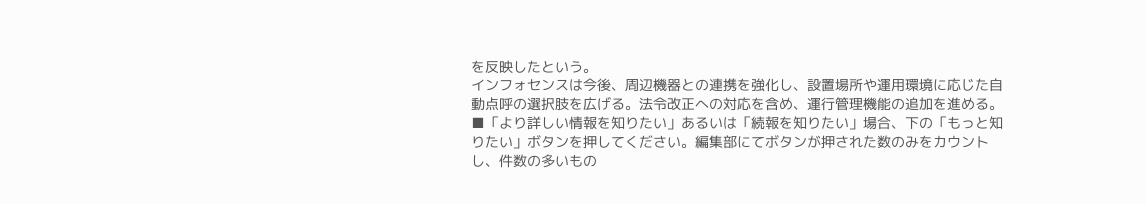を反映したという。
インフォセンスは今後、周辺機器との連携を強化し、設置場所や運用環境に応じた自動点呼の選択肢を広げる。法令改正への対応を含め、運行管理機能の追加を進める。
■「より詳しい情報を知りたい」あるいは「続報を知りたい」場合、下の「もっと知りたい」ボタンを押してください。編集部にてボタンが押された数のみをカウントし、件数の多いもの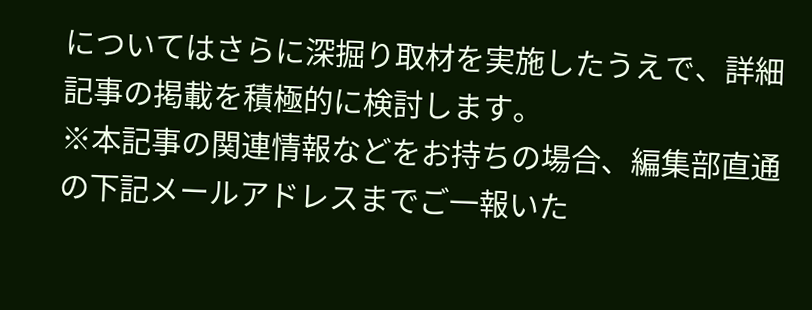についてはさらに深掘り取材を実施したうえで、詳細記事の掲載を積極的に検討します。
※本記事の関連情報などをお持ちの場合、編集部直通の下記メールアドレスまでご一報いた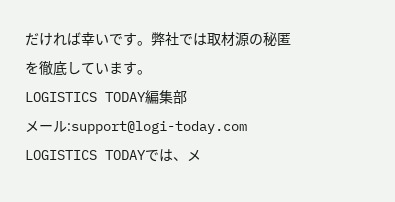だければ幸いです。弊社では取材源の秘匿を徹底しています。
LOGISTICS TODAY編集部
メール:support@logi-today.com
LOGISTICS TODAYでは、メ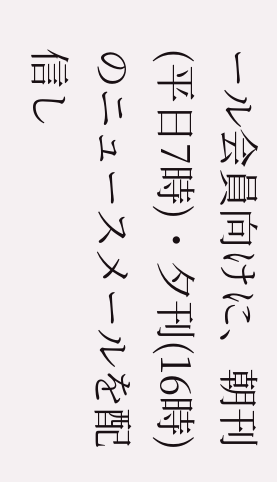ール会員向けに、朝刊(平日7時)・夕刊(16時)のニュースメールを配信し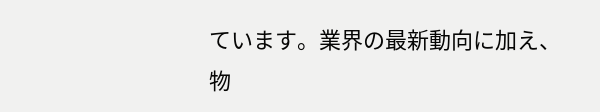ています。業界の最新動向に加え、物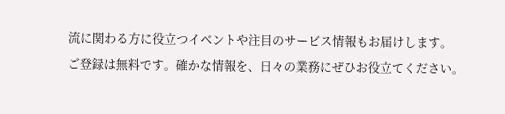流に関わる方に役立つイベントや注目のサービス情報もお届けします。
ご登録は無料です。確かな情報を、日々の業務にぜひお役立てください。